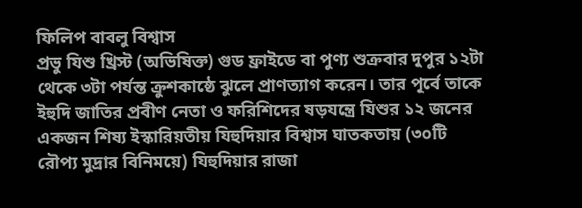ফিলিপ বাবলু বিশ্বাস
প্রভু যিশু খ্রিস্ট (অভিষিক্ত) গুড ফ্রাইডে বা পুণ্য শুক্রবার দুপুর ১২টা থেকে ৩টা পর্যন্ত ক্রুশকাষ্ঠে ঝুলে প্রাণত্যাগ করেন। তার পূর্বে তাকে ইহুদি জাতির প্রবীণ নেতা ও ফরিশিদের ষড়যন্ত্রে যিশুর ১২ জনের একজন শিষ্য ইস্কারিয়তীয় যিহুদিয়ার বিশ্বাস ঘাতকতায় (৩০টি রৌপ্য মুদ্রার বিনিময়ে) যিহুদিয়ার রাজা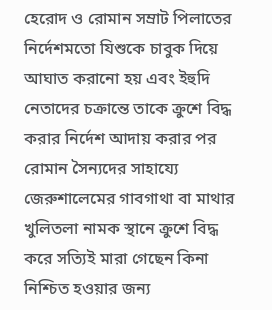হেরোদ ও রোমান সম্রাট পিলাতের নির্দেশমতো যিশুকে চাবুক দিয়ে আঘাত করানো হয় এবং ইহুদি নেতাদের চক্রান্তে তাকে ক্রুশে বিদ্ধ করার নির্দেশ আদায় করার পর রোমান সৈন্যদের সাহায্যে জেরুশালেমের গাবগাথা বা মাথার খুলিতলা নামক স্থানে ক্রুশে বিদ্ধ করে সত্যিই মারা গেছেন কিনা নিশ্চিত হওয়ার জন্য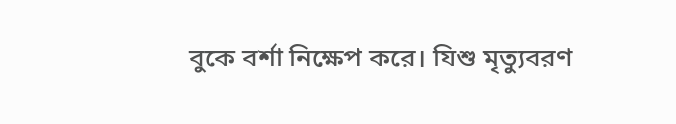বুকে বর্শা নিক্ষেপ করে। যিশু মৃত্যুবরণ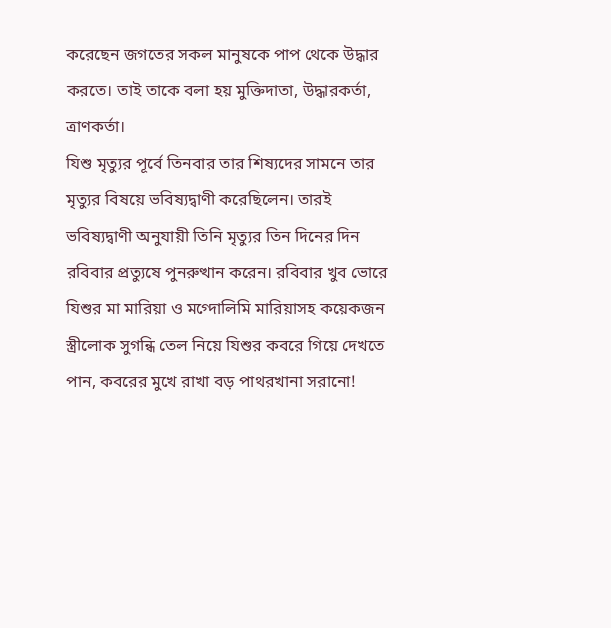করেছেন জগতের সকল মানুষকে পাপ থেকে উদ্ধার করতে। তাই তাকে বলা হয় মুক্তিদাতা, উদ্ধারকর্তা, ত্রাণকর্তা।
যিশু মৃত্যুর পূর্বে তিনবার তার শিষ্যদের সামনে তার মৃত্যুর বিষয়ে ভবিষ্যদ্বাণী করেছিলেন। তারই ভবিষ্যদ্বাণী অনুযায়ী তিনি মৃত্যুর তিন দিনের দিন রবিবার প্রত্যুষে পুনরুত্থান করেন। রবিবার খুব ভোরে যিশুর মা মারিয়া ও মগ্দোলিমি মারিয়াসহ কয়েকজন স্ত্রীলোক সুগন্ধি তেল নিয়ে যিশুর কবরে গিয়ে দেখতে পান, কবরের মুখে রাখা বড় পাথরখানা সরানো!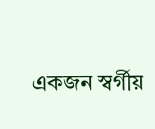একজন স্বর্গীয়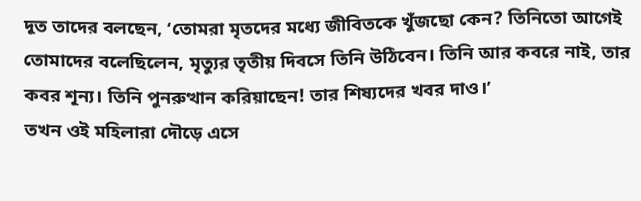দূত তাদের বলছেন, ‘তোমরা মৃতদের মধ্যে জীবিতকে খুঁজছো কেন? তিনিতো আগেই তোমাদের বলেছিলেন, মৃত্যুর তৃতীয় দিবসে তিনি উঠিবেন। তিনি আর কবরে নাই, তার কবর শূন্য। তিনি পুনরুত্থান করিয়াছেন! তার শিষ্যদের খবর দাও।’
তখন ওই মহিলারা দৌড়ে এসে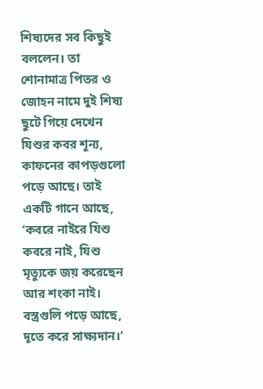শিষ্যদের সব কিছুই বললেন। তা শোনামাত্র পিতর ও জোহন নামে দুই শিষ্য ছুটে গিয়ে দেখেন যিশুর কবর শূন্য, কাফনের কাপড়গুলো পড়ে আছে। তাই একটি গানে আছে, ‘কবরে নাইরে যিশু কবরে নাই, যিশু মৃত্যুকে জয় করেছেন আর শংকা নাই। বস্ত্রগুলি পড়ে আছে, দূতে করে সাক্ষ্যদান।’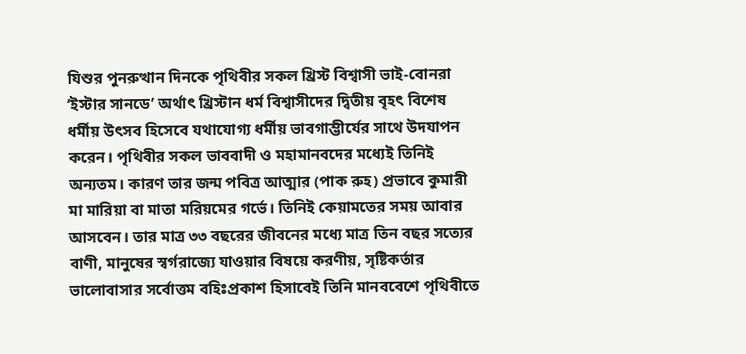যিশুর পুনরুত্থান দিনকে পৃথিবীর সকল খ্রিস্ট বিশ্বাসী ভাই-বোনরা ‘ইস্টার সানডে’ অর্থাৎ খ্রিস্টান ধর্ম বিশ্বাসীদের দ্বিতীয় বৃহৎ বিশেষ ধর্মীয় উৎসব হিসেবে যথাযোগ্য ধর্মীয় ভাবগাম্ভীর্যের সাথে উদযাপন করেন। পৃথিবীর সকল ভাববাদী ও মহামানবদের মধ্যেই তিনিই অন্যতম। কারণ তার জন্ম পবিত্র আত্মার (পাক রুহ) প্রভাবে কুমারী মা মারিয়া বা মাতা মরিয়মের গর্ভে। তিনিই কেয়ামতের সময় আবার আসবেন। তার মাত্র ৩৩ বছরের জীবনের মধ্যে মাত্র তিন বছর সত্যের বাণী, মানুষের স্বর্গরাজ্যে যাওয়ার বিষয়ে করণীয়, সৃষ্টিকর্তার ভালোবাসার সর্বোত্তম বহিঃপ্রকাশ হিসাবেই তিনি মানববেশে পৃথিবীতে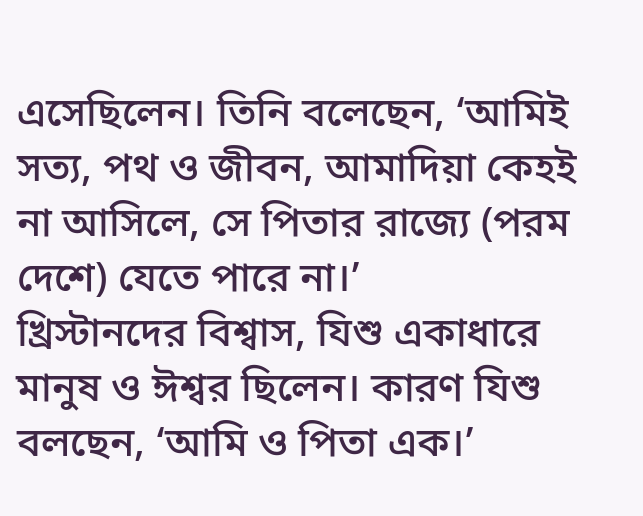এসেছিলেন। তিনি বলেছেন, ‘আমিই সত্য, পথ ও জীবন, আমাদিয়া কেহই না আসিলে, সে পিতার রাজ্যে (পরম দেশে) যেতে পারে না।’
খ্রিস্টানদের বিশ্বাস, যিশু একাধারে মানুষ ও ঈশ্বর ছিলেন। কারণ যিশু বলছেন, ‘আমি ও পিতা এক।’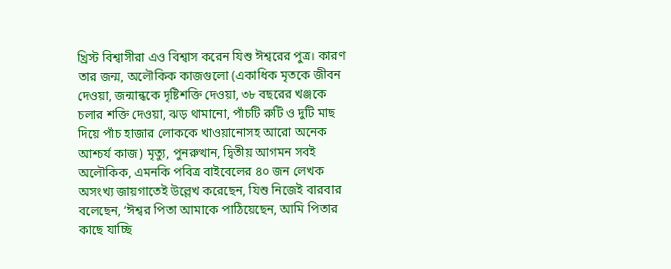খ্রিস্ট বিশ্বাসীরা এও বিশ্বাস করেন যিশু ঈশ্বরের পুত্র। কারণ তার জন্ম, অলৌকিক কাজগুলো (একাধিক মৃতকে জীবন দেওয়া, জন্মান্ধকে দৃষ্টিশক্তি দেওয়া, ৩৮ বছরের খঞ্জকে চলার শক্তি দেওয়া, ঝড় থামানো, পাঁচটি রুটি ও দুটি মাছ দিয়ে পাঁচ হাজার লোককে খাওয়ানোসহ আরো অনেক আশ্চর্য কাজ) মৃত্যু, পুনরুত্থান, দ্বিতীয় আগমন সবই অলৌকিক, এমনকি পবিত্র বাইবেলের ৪০ জন লেখক অসংখ্য জায়গাতেই উল্লেখ করেছেন, যিশু নিজেই বারবার বলেছেন, ‘ঈশ্বর পিতা আমাকে পাঠিয়েছেন, আমি পিতার কাছে যাচ্ছি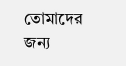তোমাদের জন্য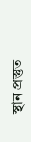স্থান প্রস্তুত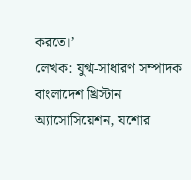করতে।’
লেখক: যুগ্ম-সাধারণ সম্পাদক
বাংলাদেশ খ্রিস্টান অ্যাসোসিয়েশন, যশোর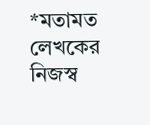*মতামত লেখকের নিজস্ব